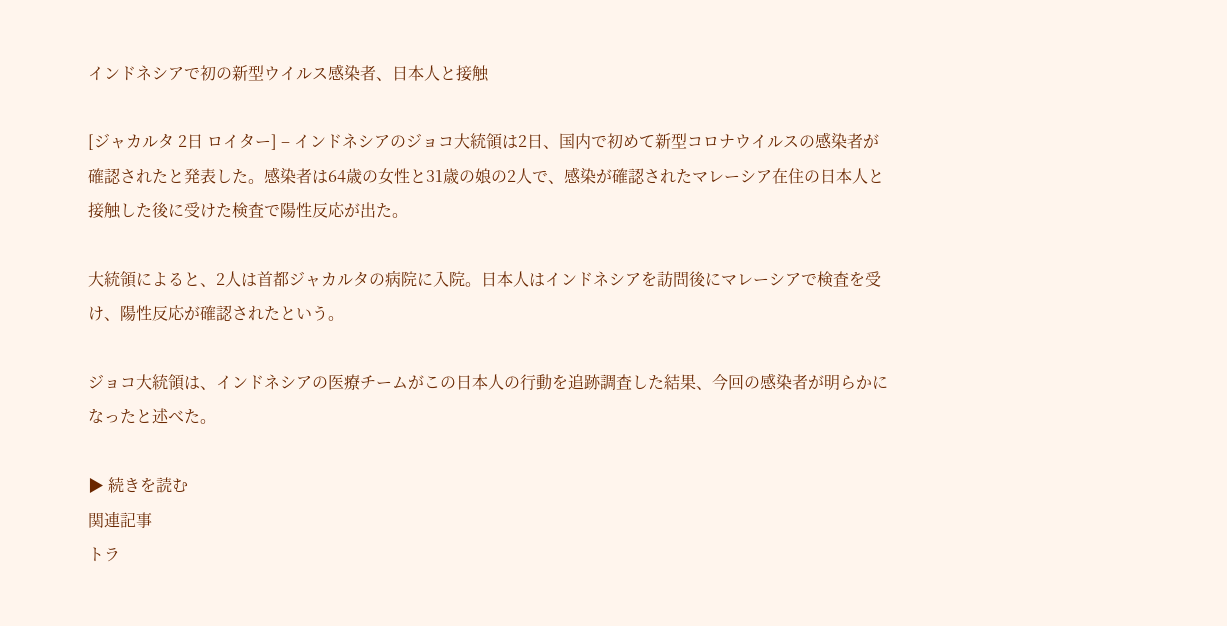インドネシアで初の新型ウイルス感染者、日本人と接触

[ジャカルタ 2日 ロイター] – インドネシアのジョコ大統領は2日、国内で初めて新型コロナウイルスの感染者が確認されたと発表した。感染者は64歳の女性と31歳の娘の2人で、感染が確認されたマレーシア在住の日本人と接触した後に受けた検査で陽性反応が出た。

大統領によると、2人は首都ジャカルタの病院に入院。日本人はインドネシアを訪問後にマレーシアで検査を受け、陽性反応が確認されたという。

ジョコ大統領は、インドネシアの医療チームがこの日本人の行動を追跡調査した結果、今回の感染者が明らかになったと述べた。

▶ 続きを読む
関連記事
トラ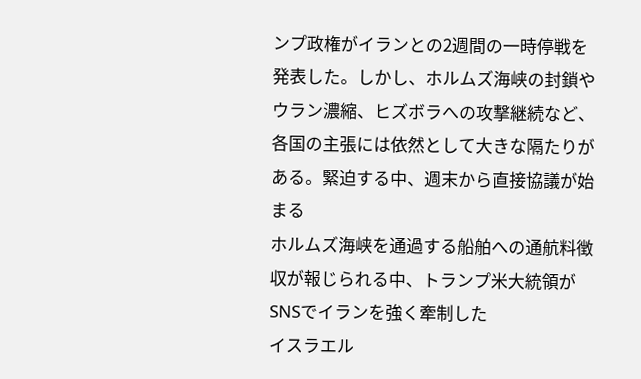ンプ政権がイランとの2週間の一時停戦を発表した。しかし、ホルムズ海峡の封鎖やウラン濃縮、ヒズボラへの攻撃継続など、各国の主張には依然として大きな隔たりがある。緊迫する中、週末から直接協議が始まる
ホルムズ海峡を通過する船舶への通航料徴収が報じられる中、トランプ米大統領がSNSでイランを強く牽制した
イスラエル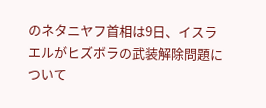のネタニヤフ首相は9日、イスラエルがヒズボラの武装解除問題について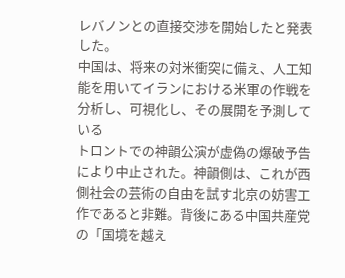レバノンとの直接交渉を開始したと発表した。
中国は、将来の対米衝突に備え、人工知能を用いてイランにおける米軍の作戦を分析し、可視化し、その展開を予測している
トロントでの神韻公演が虚偽の爆破予告により中止された。神韻側は、これが西側社会の芸術の自由を試す北京の妨害工作であると非難。背後にある中国共産党の「国境を越え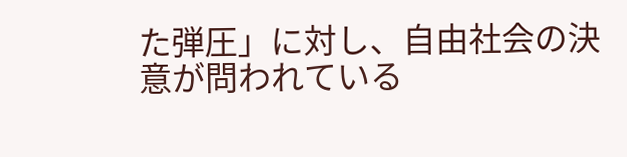た弾圧」に対し、自由社会の決意が問われている